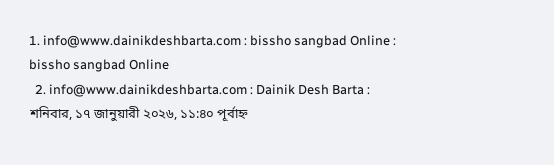1. info@www.dainikdeshbarta.com : bissho sangbad Online : bissho sangbad Online
  2. info@www.dainikdeshbarta.com : Dainik Desh Barta :
শনিবার, ১৭ জানুয়ারী ২০২৬, ১১:৪০ পূর্বাহ্ন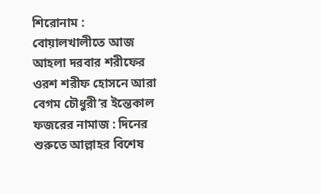শিরোনাম :
বোয়ালখালীতে আজ আহলা দরবার শরীফের ওরশ শরীফ হোসনে আরা বেগম চৌধুরী’র ইন্তেকাল ফজরের নামাজ : দিনের শুরুতে আল্লাহর বিশেষ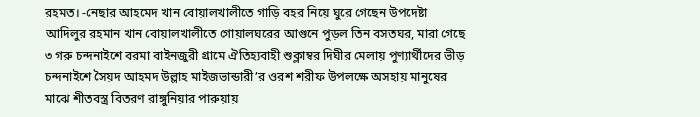রহমত। -নেছার আহমেদ খান বোয়ালখালীতে গাড়ি বহর নিয়ে ঘুরে গেছেন উপদেষ্টা আদিলুর রহমান খান বোয়ালখালীতে গোয়ালঘরের আগুনে পুড়ল তিন বসতঘর, মারা গেছে ৩ গরু চন্দনাইশে বরমা বাইনজুরী গ্রামে ঐতিহ্যবাহী শুক্লাম্বর দিঘীর মেলায় পুণ্যার্থীদের ভীড় চন্দনাইশে সৈয়দ আহমদ উল্লাহ মাইজভান্ডারী’র ওরশ শরীফ উপলক্ষে অসহায় মানুষের মাঝে শীতবস্ত্র বিতরণ রাঙ্গুনিয়ার পারুয়ায়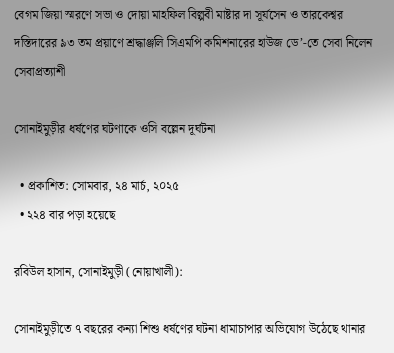বেগম জিয়া স্মরণে সভা ও দোয়া মাহফিল বিল্পবী মাষ্টার দা সূর্যসেন ও তারকেশ্বর দস্তিদারের ৯৩ তম প্রয়াণে শ্রদ্ধাঞ্জলি সিএমপি কমিশনারের হাউজ ডে’-তে সেবা নিলেন সেবাপ্রত্যাশী

সোনাইমুড়ীর ধর্ষণের ঘটণাকে ওসি বল্লেন দূর্ঘটনা

  • প্রকাশিত: সোমবার, ২৪ মার্চ, ২০২৫
  • ২২৪ বার পড়া হয়েছে

রবিউল হাসান, সোনাইমুড়ী (নোয়াখালী):

সোনাইমুড়ীতে ৭ বছরের কন্যা শিশু ধর্ষণের ঘটনা ধামাচাপার অভিযোগ উঠেছে থানার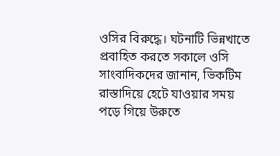ওসির বিরুদ্ধে। ঘটনাটি ভিন্নখাতে প্রবাহিত করতে সকালে ওসি সাংবাদিকদের জানান, ভিকটিম রাস্তাদিয়ে হেটে যাওয়ার সময় পড়ে গিয়ে উরুতে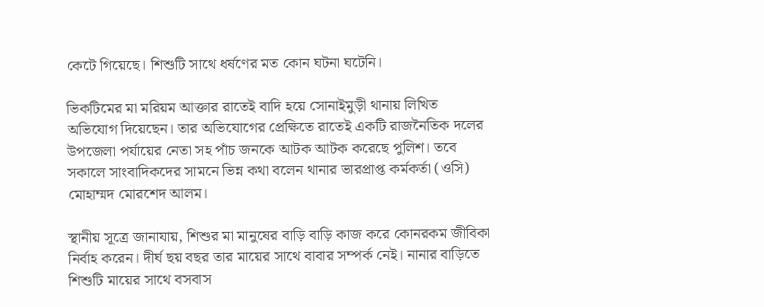কেটে গিয়েছে। শিশুটি সাথে ধর্ষণের মত কোন ঘটনা ঘটেনি।

ভিকটিমের মা মরিয়ম আক্তার রাতেই বাদি হয়ে সোনাইমুড়ী থানায় লিখিত অভিযোগ দিয়েছেন। তার অভিযোগের প্রেক্ষিতে রাতেই একটি রাজনৈতিক দলের উপজেলা পর্যায়ের নেতা সহ পাঁচ জনকে আটক আটক করেছে পুলিশ। তবে সকালে সাংবাদিকদের সামনে ভিন্ন কথা বলেন থানার ভারপ্রাপ্ত কর্মকর্তা (ওসি) মোহাম্মদ মোরশেদ আলম।

স্থানীয় সূত্রে জানাযায়, শিশুর মা মানুষের বাড়ি বাড়ি কাজ করে কোনরকম জীবিকা নির্বাহ করেন। দীর্ঘ ছয় বছর তার মায়ের সাথে বাবার সম্পর্ক নেই। নানার বাড়িতে শিশুটি মায়ের সাথে বসবাস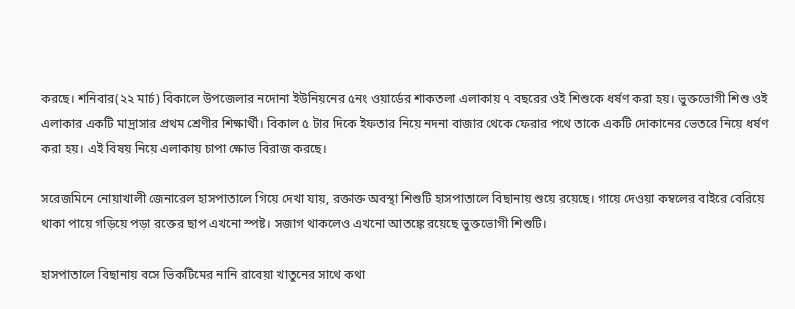করছে। শনিবার(২২ মার্চ) বিকালে উপজেলার নদোনা ইউনিয়নের ৫নং ওয়ার্ডের শাকতলা এলাকায় ৭ বছরের ওই শিশুকে ধর্ষণ করা হয়। ভুক্তভোগী শিশু ওই এলাকার একটি মাদ্রাসার প্রথম শ্রেণীর শিক্ষার্থী। বিকাল ৫ টার দিকে ইফতার নিয়ে নদনা বাজার থেকে ফেরার পথে তাকে একটি দোকানের ভেতরে নিয়ে ধর্ষণ করা হয়। এই বিষয় নিয়ে এলাকায় চাপা ক্ষোভ বিরাজ করছে।

সরেজমিনে নোয়াখালী জেনারেল হাসপাতালে গিয়ে দেখা যায়, রক্তাক্ত অবস্থা শিশুটি হাসপাতালে বিছানায় শুয়ে রয়েছে। গায়ে দেওয়া কম্বলের বাইরে বেরিয়ে থাকা পায়ে গড়িয়ে পড়া রক্তের ছাপ এখনো স্পষ্ট। সজাগ থাকলেও এখনো আতঙ্কে রয়েছে ভুক্তভোগী শিশুটি।

হাসপাতালে বিছানায় বসে ভিকটিমের নানি রাবেয়া খাতুনের সাথে কথা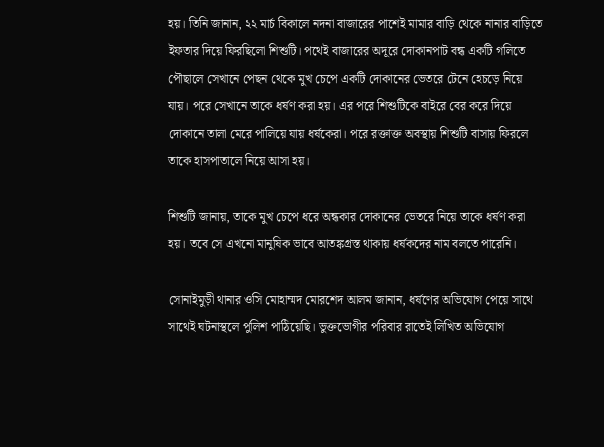হয়। তিনি জানান, ২২ মার্চ বিকালে নদনা বাজারের পাশেই মামার বাড়ি থেকে নানার বাড়িতে ইফতার দিয়ে ফিরছিলো শিশুটি। পথেই বাজারের অদূরে দোকানপাট বন্ধ একটি গলিতে পৌছালে সেখানে পেছন থেকে মুখ চেপে একটি দোকানের ভেতরে টেনে হেচড়ে নিয়ে যায়। পরে সেখানে তাকে ধর্ষণ করা হয়। এর পরে শিশুটিকে বাইরে বের করে দিয়ে দোকানে তালা মেরে পালিয়ে যায় ধর্ষকেরা। পরে রক্তাক্ত অবস্থায় শিশুটি বাসায় ফিরলে তাকে হাসপাতালে নিয়ে আসা হয়।

শিশুটি জানায়, তাকে মুখ চেপে ধরে অন্ধকার দোকানের ভেতরে নিয়ে তাকে ধর্ষণ করা হয়। তবে সে এখনো মানুষিক ভাবে আতঙ্কগ্রস্ত থাকায় ধর্ষকদের নাম বলতে পারেনি।

সোনাইমুড়ী থানার ওসি মোহাম্মদ মোরশেদ আলম জানান, ধর্ষণের অভিযোগ পেয়ে সাথে সাথেই ঘটনাস্থলে পুলিশ পাঠিয়েছি। ভুক্তভোগীর পরিবার রাতেই লিখিত অভিযোগ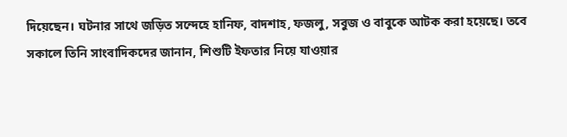দিয়েছেন। ঘটনার সাথে জড়িত সন্দেহে হানিফ, বাদশাহ, ফজলু, সবুজ ও বাবুকে আটক করা হয়েছে। তবে সকালে তিনি সাংবাদিকদের জানান, শিশুটি ইফতার নিয়ে যাওয়ার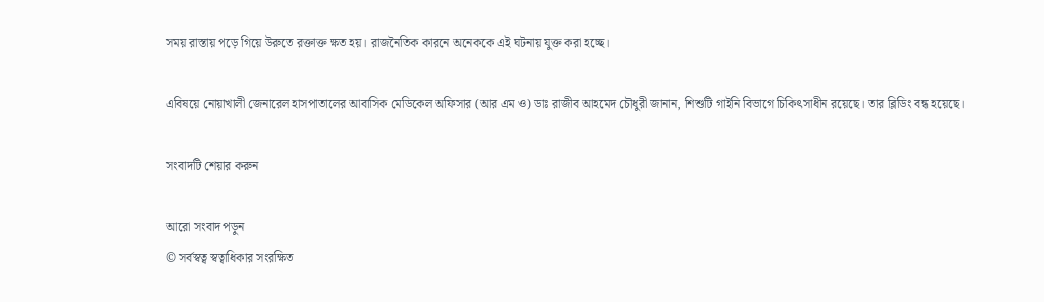সময় রাস্তায় পড়ে গিয়ে উরুতে রক্তাক্ত ক্ষত হয়। রাজনৈতিক কারনে অনেককে এই ঘটনায় যুক্ত করা হচ্ছে।

এবিষয়ে নোয়াখালী জেনারেল হাসপাতালের আবাসিক মেডিকেল অফিসার (আর এম ও) ডাঃ রাজীব আহমেদ চৌধুরী জানান, শিশুটি গাইনি বিভাগে চিকিৎসাধীন রয়েছে। তার ব্লিডিং বন্ধ হয়েছে।

সংবাদটি শেয়ার করুন

আরো সংবাদ পড়ুন
© সর্বস্বত্ব স্বত্বাধিকার সংরক্ষিত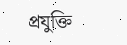প্রযুক্তি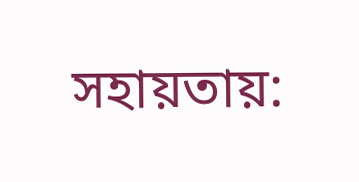সহায়তায়: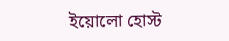ইয়োলো হোস্ট